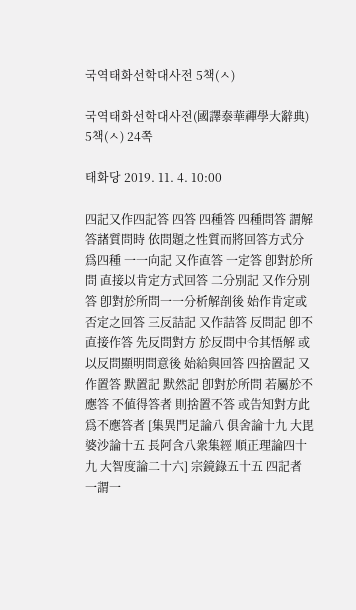국역태화선학대사전 5책(ㅅ)

국역태화선학대사전(國譯泰華禪學大辭典) 5책(ㅅ) 24쪽

태화당 2019. 11. 4. 10:00

四記又作四記答 四答 四種答 四種問答 謂解答諸質問時 依問題之性質而將回答方式分爲四種 一一向記 又作直答 一定答 卽對於所問 直接以肯定方式回答 二分別記 又作分別答 卽對於所問一一分析解剖後 始作肯定或否定之回答 三反詰記 又作詰答 反問記 卽不直接作答 先反問對方 於反問中令其悟解 或以反問顯明問意後 始給與回答 四捨置記 又作置答 默置記 默然記 卽對於所問 若屬於不應答 不値得答者 則捨置不答 或告知對方此爲不應答者 [集異門足論八 俱舍論十九 大毘婆沙論十五 長阿含八衆集經 順正理論四十九 大智度論二十六] 宗鏡錄五十五 四記者 一謂一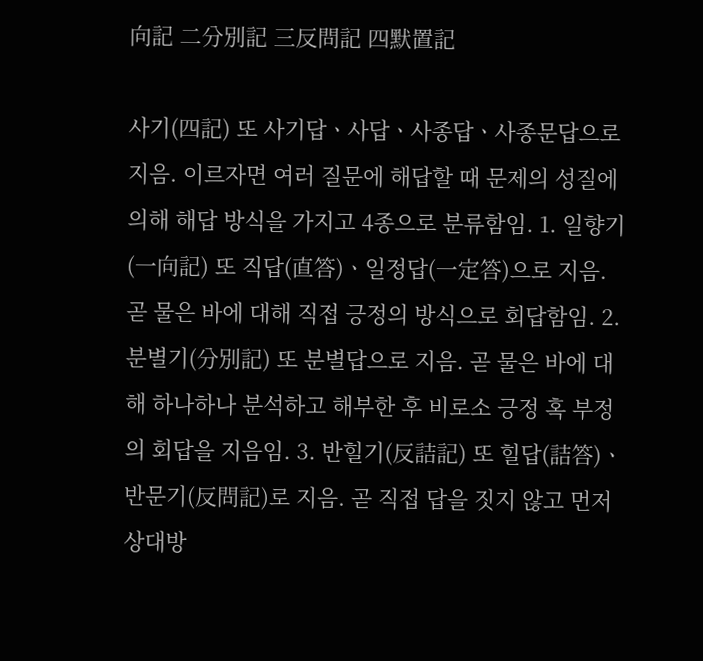向記 二分別記 三反問記 四默置記

사기(四記) 또 사기답ㆍ사답ㆍ사종답ㆍ사종문답으로 지음. 이르자면 여러 질문에 해답할 때 문제의 성질에 의해 해답 방식을 가지고 4종으로 분류함임. 1. 일향기(一向記) 또 직답(直答)ㆍ일정답(一定答)으로 지음. 곧 물은 바에 대해 직접 긍정의 방식으로 회답함임. 2. 분별기(分別記) 또 분별답으로 지음. 곧 물은 바에 대해 하나하나 분석하고 해부한 후 비로소 긍정 혹 부정의 회답을 지음임. 3. 반힐기(反詰記) 또 힐답(詰答)ㆍ반문기(反問記)로 지음. 곧 직접 답을 짓지 않고 먼저 상대방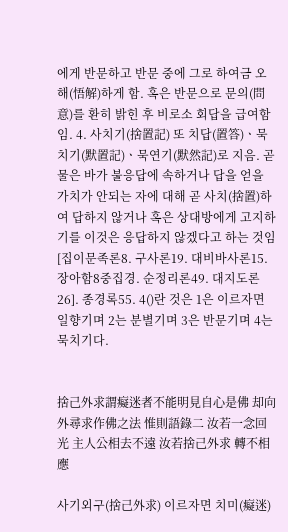에게 반문하고 반문 중에 그로 하여금 오해(悟解)하게 함. 혹은 반문으로 문의(問意)를 환히 밝힌 후 비로소 회답을 급여함임. 4. 사치기(捨置記) 또 치답(置答)ㆍ묵치기(默置記)ㆍ묵연기(默然記)로 지음. 곧 물은 바가 불응답에 속하거나 답을 얻을 가치가 안되는 자에 대해 곧 사치(捨置)하여 답하지 않거나 혹은 상대방에게 고지하기를 이것은 응답하지 않겠다고 하는 것임 [집이문족론8. 구사론19. 대비바사론15. 장아함8중집경. 순정리론49. 대지도론26]. 종경록55. 4()란 것은 1은 이르자면 일향기며 2는 분별기며 3은 반문기며 4는 묵치기다.


捨己外求謂癡迷者不能明見自心是佛 却向外尋求作佛之法 惟則語錄二 汝若一念回光 主人公相去不遠 汝若捨己外求 轉不相應

사기외구(捨己外求) 이르자면 치미(癡迷)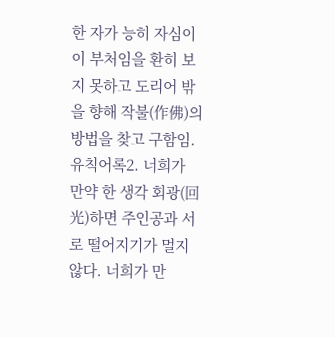한 자가 능히 자심이 이 부처임을 환히 보지 못하고 도리어 밖을 향해 작불(作佛)의 방법을 찾고 구함임. 유칙어록2. 너희가 만약 한 생각 회광(回光)하면 주인공과 서로 떨어지기가 멀지 않다. 너희가 만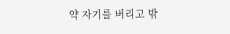약 자기를 버리고 밖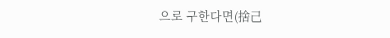으로 구한다면(捨己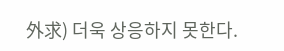外求) 더욱 상응하지 못한다.